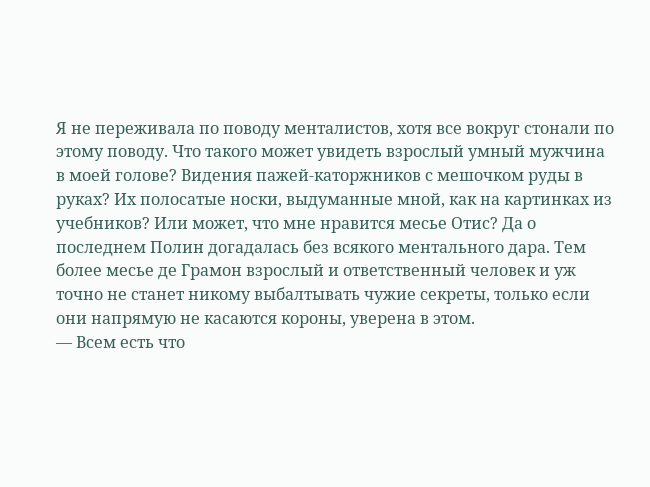Я не переживала по поводу менталистов, хотя все вокруг стонали по этому поводу. Что такого может увидеть взрослый умный мужчина в моей голове? Видения пажей-каторжников с мешочком руды в руках? Их полосатые носки, выдуманные мной, как на картинках из учебников? Или может, что мне нравится месье Отис? Да о последнем Полин догадалась без всякого ментального дара. Тем более месье де Грамон взрослый и ответственный человек и уж точно не станет никому выбалтывать чужие секреты, только если они напрямую не касаются короны, уверена в этом.
— Всем есть что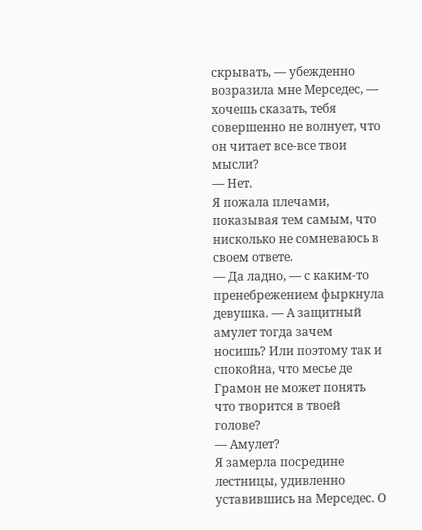скрывать, — убежденно возразила мне Мерседес, — хочешь сказать, тебя совершенно не волнует, что он читает все-все твои мысли?
— Нет.
Я пожала плечами, показывая тем самым, что нисколько не сомневаюсь в своем ответе.
— Да ладно, — с каким-то пренебрежением фыркнула девушка. — А защитный амулет тогда зачем носишь? Или поэтому так и спокойна, что месье де Грамон не может понять что творится в твоей голове?
— Амулет?
Я замерла посредине лестницы, удивленно уставившись на Мерседес. О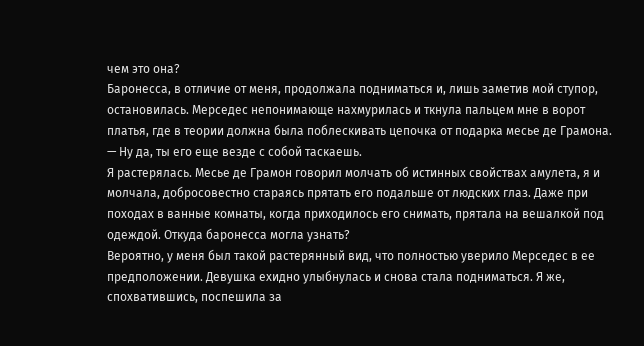чем это она?
Баронесса, в отличие от меня, продолжала подниматься и, лишь заметив мой ступор, остановилась. Мерседес непонимающе нахмурилась и ткнула пальцем мне в ворот платья, где в теории должна была поблескивать цепочка от подарка месье де Грамона.
— Ну да, ты его еще везде с собой таскаешь.
Я растерялась. Месье де Грамон говорил молчать об истинных свойствах амулета, я и молчала, добросовестно стараясь прятать его подальше от людских глаз. Даже при походах в ванные комнаты, когда приходилось его снимать, прятала на вешалкой под одеждой. Откуда баронесса могла узнать?
Вероятно, у меня был такой растерянный вид, что полностью уверило Мерседес в ее предположении. Девушка ехидно улыбнулась и снова стала подниматься. Я же, спохватившись, поспешила за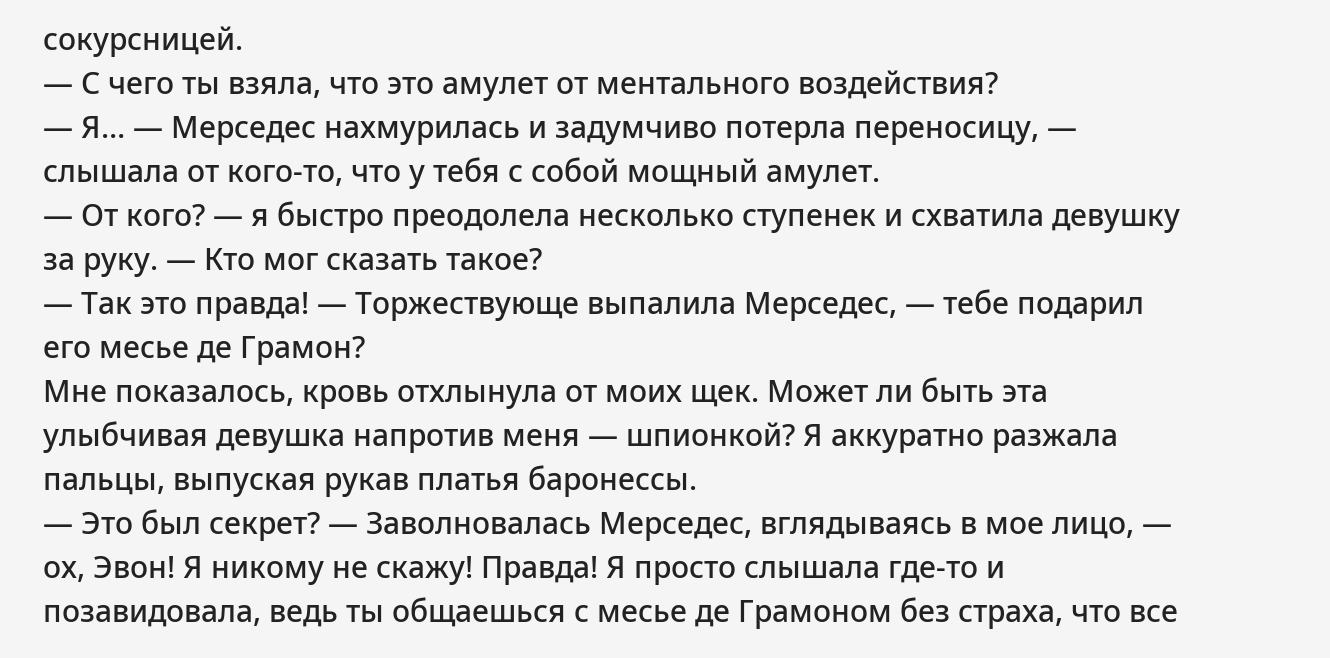сокурсницей.
— С чего ты взяла, что это амулет от ментального воздействия?
— Я… — Мерседес нахмурилась и задумчиво потерла переносицу, — слышала от кого-то, что у тебя с собой мощный амулет.
— От кого? — я быстро преодолела несколько ступенек и схватила девушку за руку. — Кто мог сказать такое?
— Так это правда! — Торжествующе выпалила Мерседес, — тебе подарил его месье де Грамон?
Мне показалось, кровь отхлынула от моих щек. Может ли быть эта улыбчивая девушка напротив меня — шпионкой? Я аккуратно разжала пальцы, выпуская рукав платья баронессы.
— Это был секрет? — Заволновалась Мерседес, вглядываясь в мое лицо, — ох, Эвон! Я никому не скажу! Правда! Я просто слышала где-то и позавидовала, ведь ты общаешься с месье де Грамоном без страха, что все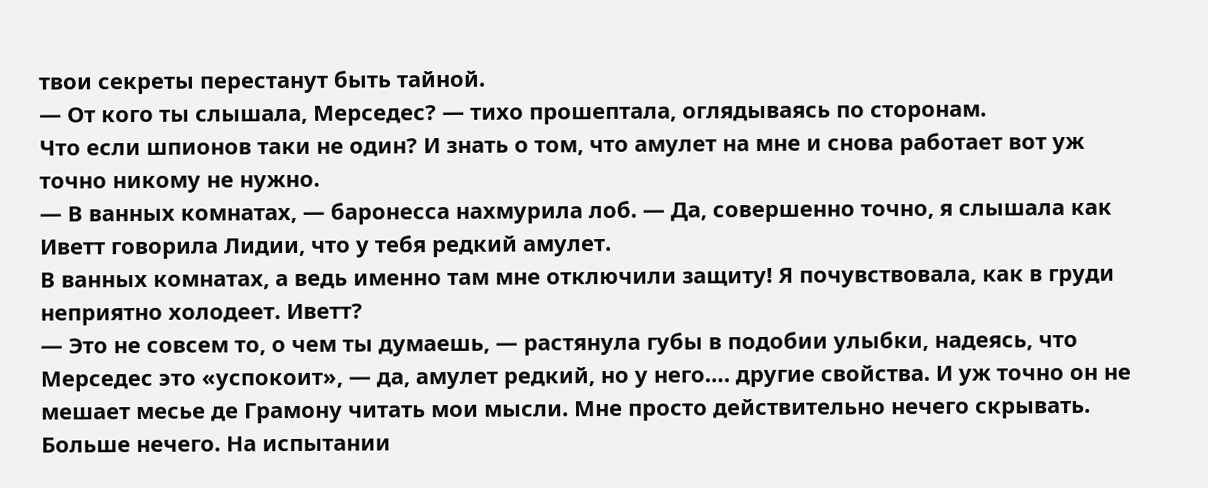твои секреты перестанут быть тайной.
— От кого ты слышала, Мерседес? — тихо прошептала, оглядываясь по сторонам.
Что если шпионов таки не один? И знать о том, что амулет на мне и снова работает вот уж точно никому не нужно.
— В ванных комнатах, — баронесса нахмурила лоб. — Да, совершенно точно, я слышала как Иветт говорила Лидии, что у тебя редкий амулет.
В ванных комнатах, а ведь именно там мне отключили защиту! Я почувствовала, как в груди неприятно холодеет. Иветт?
— Это не совсем то, о чем ты думаешь, — растянула губы в подобии улыбки, надеясь, что Мерседес это «успокоит», — да, амулет редкий, но у него…. другие свойства. И уж точно он не мешает месье де Грамону читать мои мысли. Мне просто действительно нечего скрывать. Больше нечего. На испытании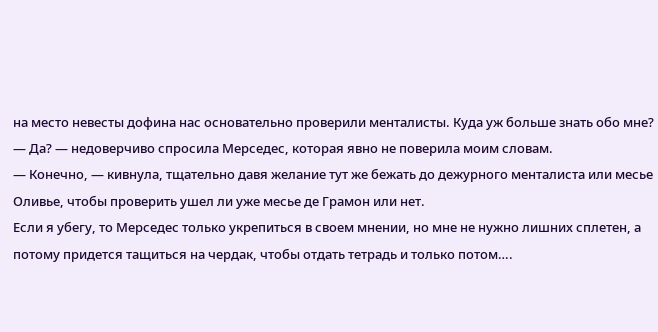на место невесты дофина нас основательно проверили менталисты. Куда уж больше знать обо мне?
— Да? — недоверчиво спросила Мерседес, которая явно не поверила моим словам.
— Конечно, — кивнула, тщательно давя желание тут же бежать до дежурного менталиста или месье Оливье, чтобы проверить ушел ли уже месье де Грамон или нет.
Если я убегу, то Мерседес только укрепиться в своем мнении, но мне не нужно лишних сплетен, а потому придется тащиться на чердак, чтобы отдать тетрадь и только потом….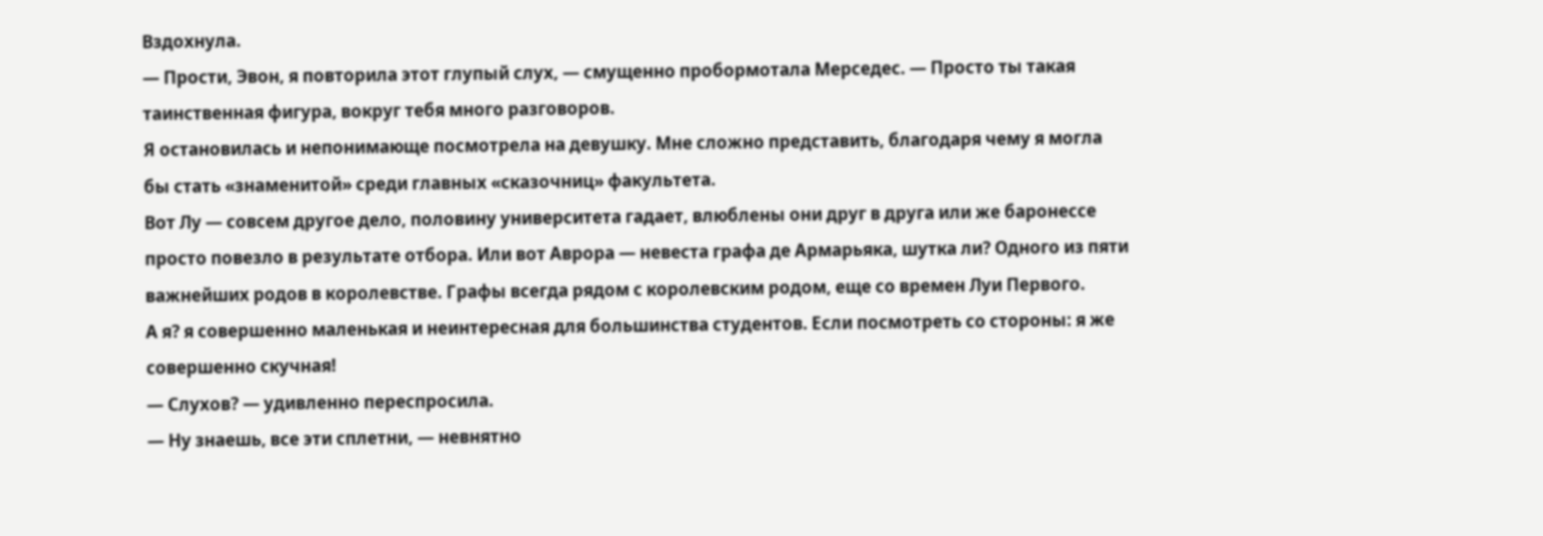Вздохнула.
— Прости, Эвон, я повторила этот глупый слух, — смущенно пробормотала Мерседес. — Просто ты такая таинственная фигура, вокруг тебя много разговоров.
Я остановилась и непонимающе посмотрела на девушку. Мне сложно представить, благодаря чему я могла бы стать «знаменитой» среди главных «сказочниц» факультета.
Вот Лу — совсем другое дело, половину университета гадает, влюблены они друг в друга или же баронессе просто повезло в результате отбора. Или вот Аврора — невеста графа де Армарьяка, шутка ли? Одного из пяти важнейших родов в королевстве. Графы всегда рядом с королевским родом, еще со времен Луи Первого.
А я? я совершенно маленькая и неинтересная для большинства студентов. Если посмотреть со стороны: я же совершенно скучная!
— Слухов? — удивленно переспросила.
— Ну знаешь, все эти сплетни, — невнятно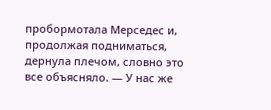пробормотала Мерседес и, продолжая подниматься, дернула плечом, словно это все объясняло. — У нас же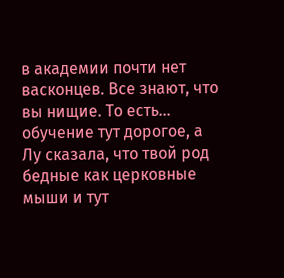в академии почти нет васконцев. Все знают, что вы нищие. То есть… обучение тут дорогое, а Лу сказала, что твой род бедные как церковные мыши и тут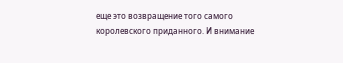еще это возвращение того самого королевского приданного. И внимание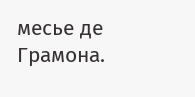месье де Грамона.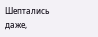Шептались даже,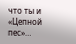что ты и «Цепной пес»…